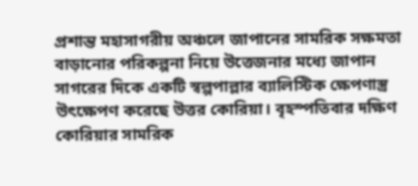প্রশান্ত মহাসাগরীয় অঞ্চলে জাপানের সামরিক সক্ষমতা বাড়ানোর পরিকল্পনা নিয়ে উত্তেজনার মধ্যে জাপান সাগরের দিকে একটি স্বল্পপাল্লার ব্যালিস্টিক ক্ষেপণাস্ত্র উৎক্ষেপণ করেছে উত্তর কোরিয়া। বৃহস্পতিবার দক্ষিণ কোরিয়ার সামরিক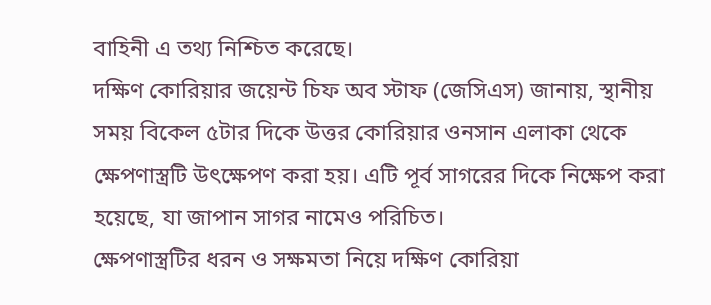বাহিনী এ তথ্য নিশ্চিত করেছে।
দক্ষিণ কোরিয়ার জয়েন্ট চিফ অব স্টাফ (জেসিএস) জানায়, স্থানীয় সময় বিকেল ৫টার দিকে উত্তর কোরিয়ার ওনসান এলাকা থেকে ক্ষেপণাস্ত্রটি উৎক্ষেপণ করা হয়। এটি পূর্ব সাগরের দিকে নিক্ষেপ করা হয়েছে, যা জাপান সাগর নামেও পরিচিত।
ক্ষেপণাস্ত্রটির ধরন ও সক্ষমতা নিয়ে দক্ষিণ কোরিয়া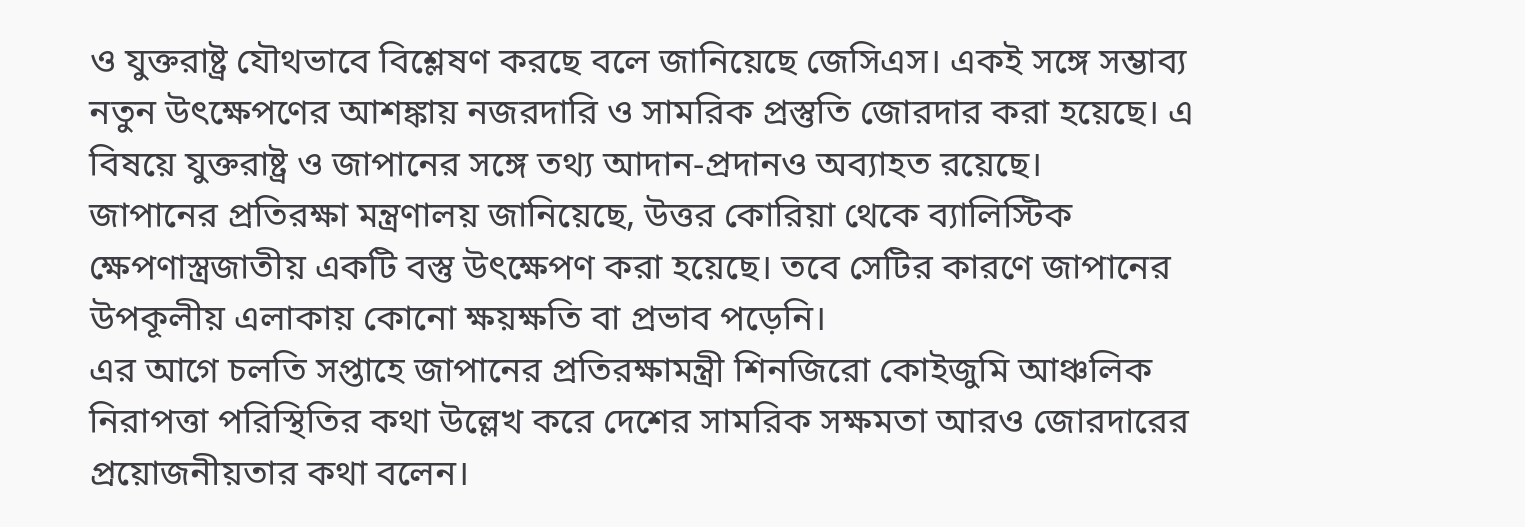ও যুক্তরাষ্ট্র যৌথভাবে বিশ্লেষণ করছে বলে জানিয়েছে জেসিএস। একই সঙ্গে সম্ভাব্য নতুন উৎক্ষেপণের আশঙ্কায় নজরদারি ও সামরিক প্রস্তুতি জোরদার করা হয়েছে। এ বিষয়ে যুক্তরাষ্ট্র ও জাপানের সঙ্গে তথ্য আদান-প্রদানও অব্যাহত রয়েছে।
জাপানের প্রতিরক্ষা মন্ত্রণালয় জানিয়েছে, উত্তর কোরিয়া থেকে ব্যালিস্টিক ক্ষেপণাস্ত্রজাতীয় একটি বস্তু উৎক্ষেপণ করা হয়েছে। তবে সেটির কারণে জাপানের উপকূলীয় এলাকায় কোনো ক্ষয়ক্ষতি বা প্রভাব পড়েনি।
এর আগে চলতি সপ্তাহে জাপানের প্রতিরক্ষামন্ত্রী শিনজিরো কোইজুমি আঞ্চলিক নিরাপত্তা পরিস্থিতির কথা উল্লেখ করে দেশের সামরিক সক্ষমতা আরও জোরদারের প্রয়োজনীয়তার কথা বলেন।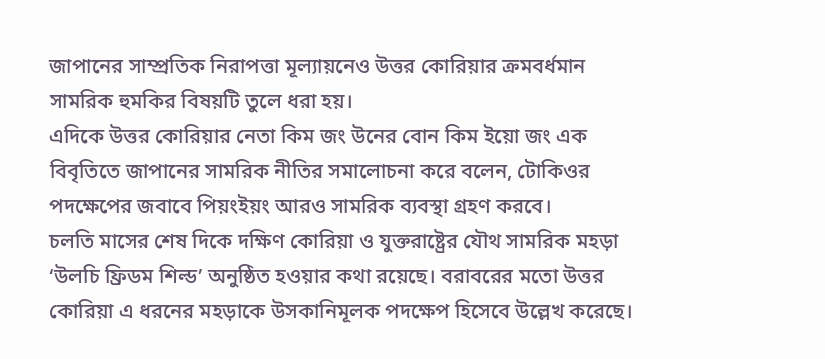জাপানের সাম্প্রতিক নিরাপত্তা মূল্যায়নেও উত্তর কোরিয়ার ক্রমবর্ধমান সামরিক হুমকির বিষয়টি তুলে ধরা হয়।
এদিকে উত্তর কোরিয়ার নেতা কিম জং উনের বোন কিম ইয়ো জং এক বিবৃতিতে জাপানের সামরিক নীতির সমালোচনা করে বলেন, টোকিওর পদক্ষেপের জবাবে পিয়ংইয়ং আরও সামরিক ব্যবস্থা গ্রহণ করবে।
চলতি মাসের শেষ দিকে দক্ষিণ কোরিয়া ও যুক্তরাষ্ট্রের যৌথ সামরিক মহড়া ‘উলচি ফ্রিডম শিল্ড’ অনুষ্ঠিত হওয়ার কথা রয়েছে। বরাবরের মতো উত্তর কোরিয়া এ ধরনের মহড়াকে উসকানিমূলক পদক্ষেপ হিসেবে উল্লেখ করেছে।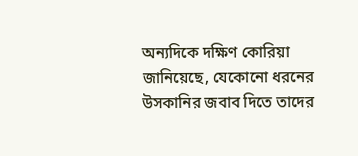অন্যদিকে দক্ষিণ কোরিয়া জানিয়েছে, যেকোনো ধরনের উসকানির জবাব দিতে তাদের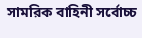সামরিক বাহিনী সর্বোচ্চ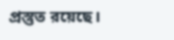প্রস্তুত রয়েছে।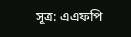সূত্র: এএফপি